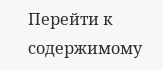Перейти к содержимому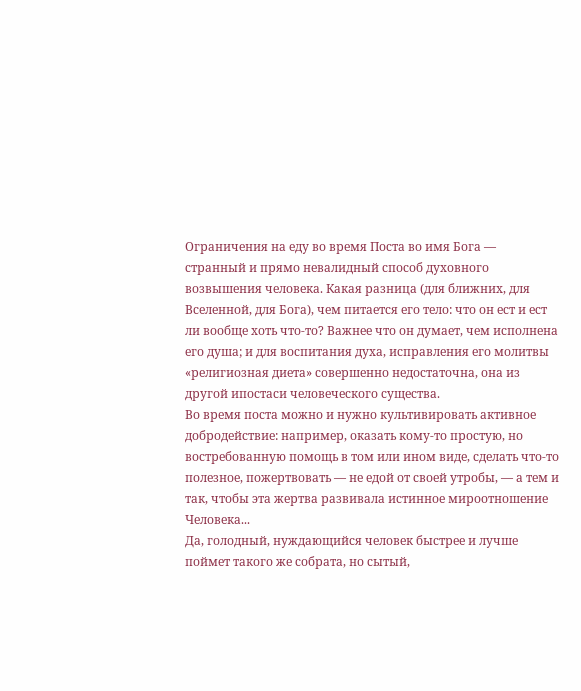Ограничения на еду во время Поста во имя Бога — странный и прямо невалидный способ духовного возвышения человека. Какая разница (для ближних, для Вселенной, для Бога), чем питается его тело: что он ест и ест ли вообще хоть что-то? Важнее что он думает, чем исполнена его душа; и для воспитания духа, исправления его молитвы «религиозная диета» совершенно недостаточна, она из другой ипостаси человеческого существа.
Во время поста можно и нужно культивировать активное добродействие: например, оказать кому-то простую, но востребованную помощь в том или ином виде, сделать что-то полезное, пожертвовать — не едой от своей утробы, — а тем и так, чтобы эта жертва развивала истинное мироотношение Человека...
Да, голодный, нуждающийся человек быстрее и лучше поймет такого же собрата, но сытый,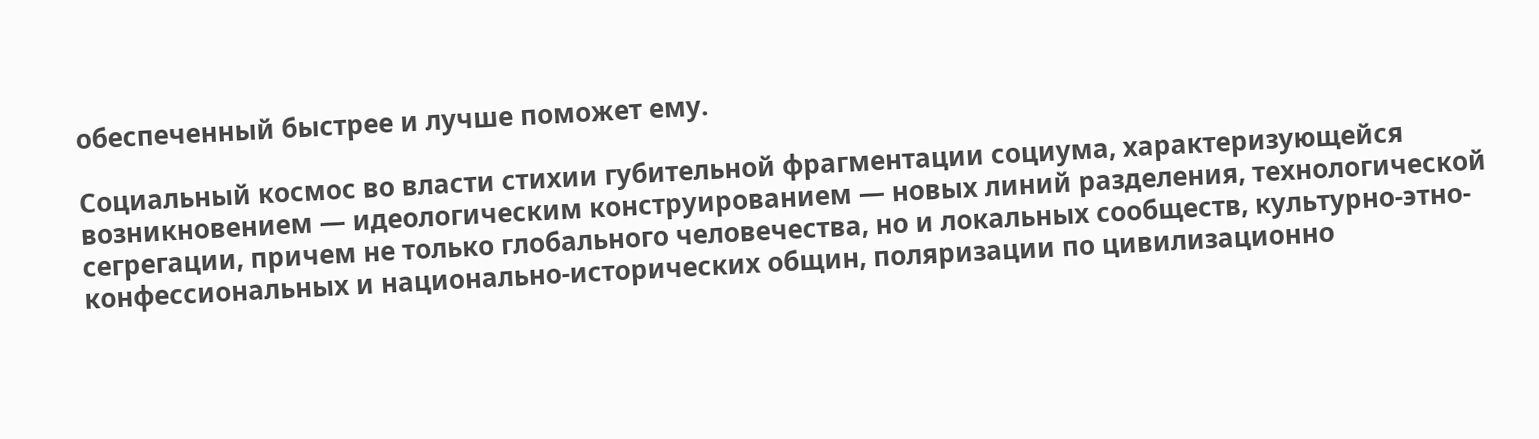обеспеченный быстрее и лучше поможет ему.

Социальный космос во власти стихии губительной фрагментации социума, характеризующейся возникновением — идеологическим конструированием — новых линий разделения, технологической сегрегации, причем не только глобального человечества, но и локальных сообществ, культурно-этно-конфессиональных и национально-исторических общин, поляризации по цивилизационно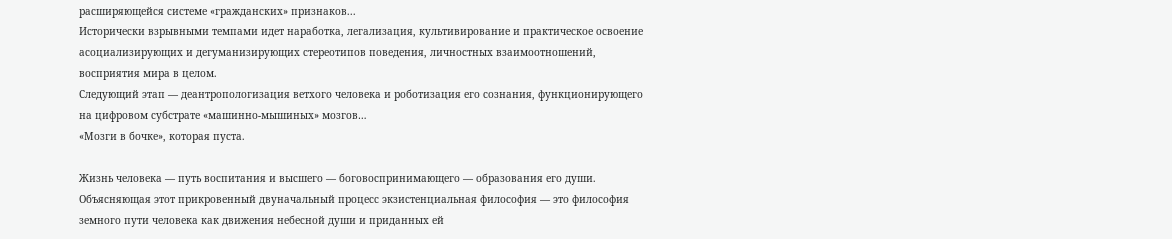расширяющейся системе «гражданских» признаков...
Исторически взрывными темпами идет наработка, легализация, культивирование и практическое освоение асоциализирующих и дегуманизирующих стереотипов поведения, личностных взаимоотношений, восприятия мира в целом.
Следующий этап — деантропологизация ветхого человека и роботизация его сознания, функционирующего на цифровом субстрате «машинно-мышиных» мозгов…
«Мозги в бочке», которая пуста.

Жизнь человека — путь воспитания и высшего — боговоспринимающего — образования его души.
Объясняющая этот прикровенный двуначальный процесс экзистенциальная философия — это философия земного пути человека как движения небесной души и приданных ей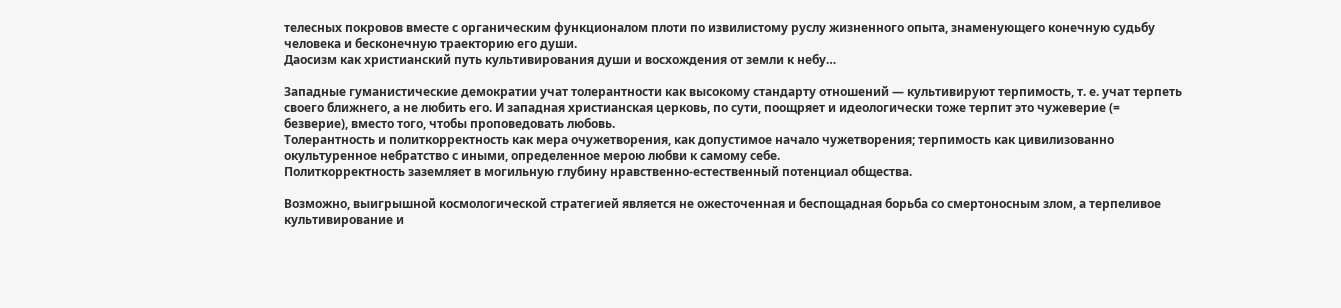телесных покровов вместе с органическим функционалом плоти по извилистому руслу жизненного опыта, знаменующего конечную судьбу человека и бесконечную траекторию его души.
Даосизм как христианский путь культивирования души и восхождения от земли к небу…

Западные гуманистические демократии учат толерантности как высокому стандарту отношений — культивируют терпимость, т. е. учат терпеть своего ближнего, а не любить его. И западная христианская церковь, по сути, поощряет и идеологически тоже терпит это чужеверие (= безверие), вместо того, чтобы проповедовать любовь.
Толерантность и политкорректность как мера очужетворения, как допустимое начало чужетворения; терпимость как цивилизованно окультуренное небратство с иными, определенное мерою любви к самому себе.
Политкорректность заземляет в могильную глубину нравственно-естественный потенциал общества.

Возможно, выигрышной космологической стратегией является не ожесточенная и беспощадная борьба со смертоносным злом, а терпеливое культивирование и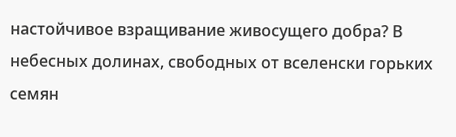настойчивое взращивание живосущего добра? В небесных долинах, свободных от вселенски горьких семян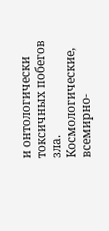и онтологически токсичных побегов зла.
Космологические, всемирно-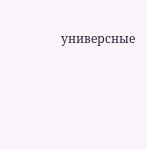универсные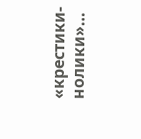«крестики-нолики»…